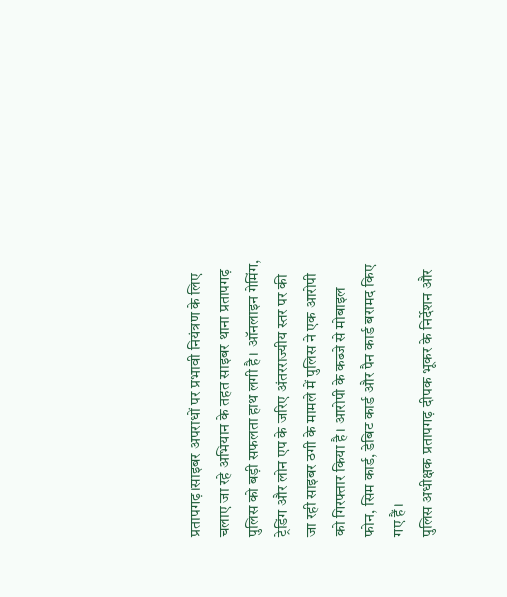प्रतापगढ़।साइबर अपराधों पर प्रभावी नियंत्रण के लिए चलाए जा रहे अभियान के तहत साइबर थाना प्रतापगढ़ पुलिस को बड़ी सफलता हाथ लगी है। ऑनलाइन गेमिंग, ट्रेडिंग और लोन एप के जरिए अंतरराज्यीय स्तर पर की जा रही साइबर ठगी के मामले में पुलिस ने एक आरोपी को गिरफ्तार किया है। आरोपी के कब्जे से मोबाइल फोन, सिम कार्ड, डेबिट कार्ड और पैन कार्ड बरामद किए गए हैं।
पुलिस अधीक्षक प्रतापगढ़ दीपक भूकर के निर्देशन और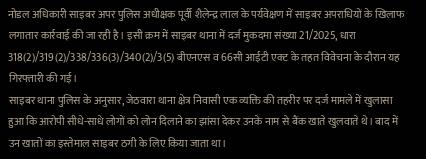नोडल अधिकारी साइबर अपर पुलिस अधीक्षक पूर्वी शैलेन्द्र लाल के पर्यवेक्षण में साइबर अपराधियों के खिलाफ लगातार कार्रवाई की जा रही है। इसी क्रम में साइबर थाना में दर्ज मुकदमा संख्या 21/2025, धारा 318(2)/319(2)/338/336(3)/340(2)/3(5) बीएनएस व 66सी आईटी एक्ट के तहत विवेचना के दौरान यह गिरफ्तारी की गई।
साइबर थाना पुलिस के अनुसार, जेठवारा थाना क्षेत्र निवासी एक व्यक्ति की तहरीर पर दर्ज मामले में खुलासा हुआ कि आरोपी सीधे-साधे लोगों को लोन दिलाने का झांसा देकर उनके नाम से बैंक खाते खुलवाते थे। बाद में उन खातों का इस्तेमाल साइबर ठगी के लिए किया जाता था।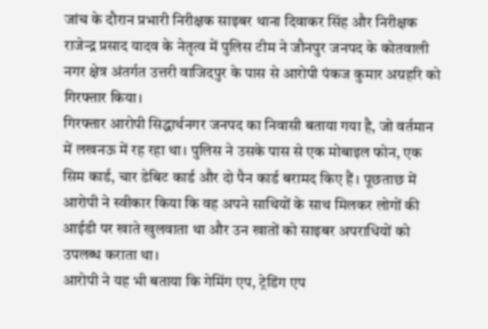जांच के दौरान प्रभारी निरीक्षक साइबर थाना दिवाकर सिंह और निरीक्षक राजेन्द्र प्रसाद यादव के नेतृत्व में पुलिस टीम ने जौनपुर जनपद के कोतवाली नगर क्षेत्र अंतर्गत उत्तरी वाजिदपुर के पास से आरोपी पंकज कुमार अग्रहरि को गिरफ्तार किया।
गिरफ्तार आरोपी सिद्धार्थनगर जनपद का निवासी बताया गया है, जो वर्तमान में लखनऊ में रह रहा था। पुलिस ने उसके पास से एक मोबाइल फोन, एक सिम कार्ड, चार डेबिट कार्ड और दो पैन कार्ड बरामद किए हैं। पूछताछ में आरोपी ने स्वीकार किया कि वह अपने साथियों के साथ मिलकर लोगों की आईडी पर खाते खुलवाता था और उन खातों को साइबर अपराधियों को उपलब्ध कराता था।
आरोपी ने यह भी बताया कि गेमिंग एप, ट्रेडिंग एप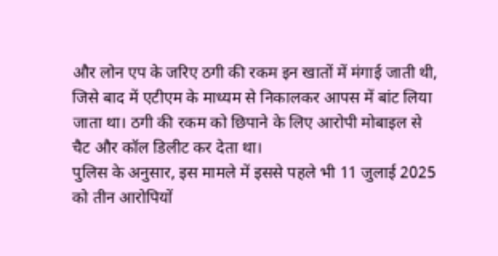और लोन एप के जरिए ठगी की रकम इन खातों में मंगाई जाती थी, जिसे बाद में एटीएम के माध्यम से निकालकर आपस में बांट लिया जाता था। ठगी की रकम को छिपाने के लिए आरोपी मोबाइल से चैट और कॉल डिलीट कर देता था।
पुलिस के अनुसार, इस मामले में इससे पहले भी 11 जुलाई 2025 को तीन आरोपियों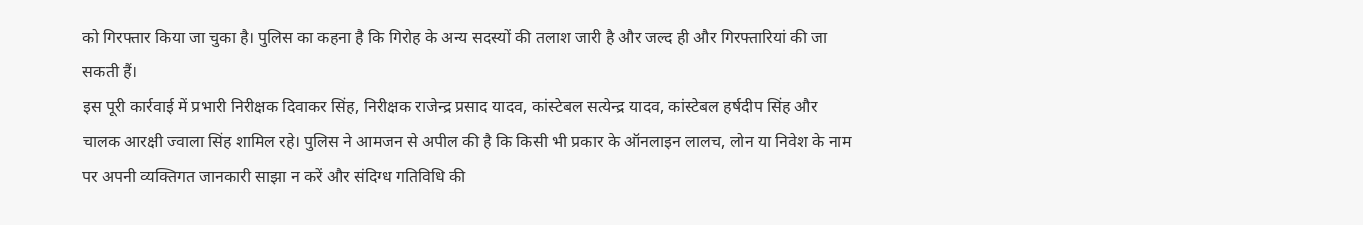को गिरफ्तार किया जा चुका है। पुलिस का कहना है कि गिरोह के अन्य सदस्यों की तलाश जारी है और जल्द ही और गिरफ्तारियां की जा सकती हैं।
इस पूरी कार्रवाई में प्रभारी निरीक्षक दिवाकर सिंह, निरीक्षक राजेन्द्र प्रसाद यादव, कांस्टेबल सत्येन्द्र यादव, कांस्टेबल हर्षदीप सिंह और चालक आरक्षी ज्वाला सिंह शामिल रहे। पुलिस ने आमजन से अपील की है कि किसी भी प्रकार के ऑनलाइन लालच, लोन या निवेश के नाम पर अपनी व्यक्तिगत जानकारी साझा न करें और संदिग्ध गतिविधि की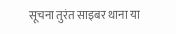सूचना तुरंत साइबर थाना या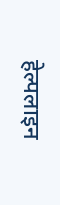हेल्पलाइन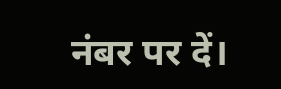नंबर पर दें।